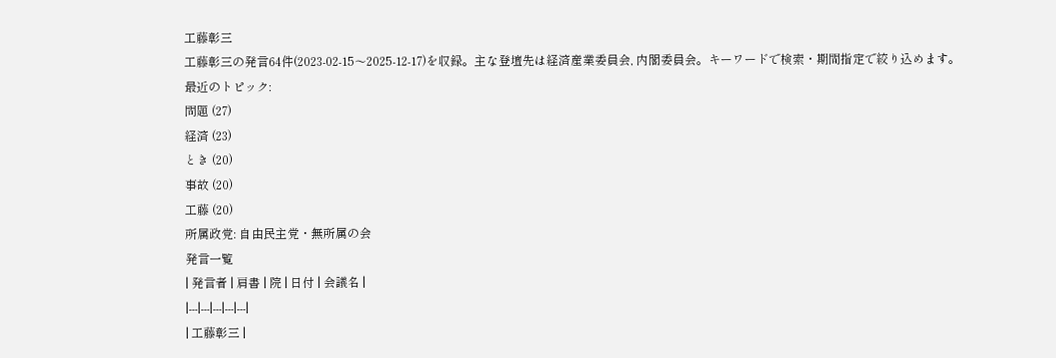工藤彰三
工藤彰三の発言64件(2023-02-15〜2025-12-17)を収録。主な登壇先は経済産業委員会, 内閣委員会。キーワードで検索・期間指定で絞り込めます。
最近のトピック:
問題 (27)
経済 (23)
とき (20)
事故 (20)
工藤 (20)
所属政党: 自由民主党・無所属の会
発言一覧
| 発言者 | 肩書 | 院 | 日付 | 会議名 |
|---|---|---|---|---|
| 工藤彰三 |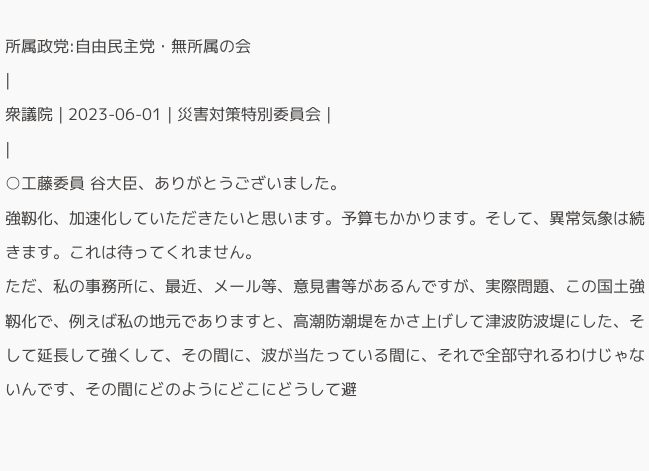所属政党:自由民主党・無所属の会
|
衆議院 | 2023-06-01 | 災害対策特別委員会 |
|
○工藤委員 谷大臣、ありがとうございました。
強靱化、加速化していただきたいと思います。予算もかかります。そして、異常気象は続きます。これは待ってくれません。
ただ、私の事務所に、最近、メール等、意見書等があるんですが、実際問題、この国土強靱化で、例えば私の地元でありますと、高潮防潮堤をかさ上げして津波防波堤にした、そして延長して強くして、その間に、波が当たっている間に、それで全部守れるわけじゃないんです、その間にどのようにどこにどうして避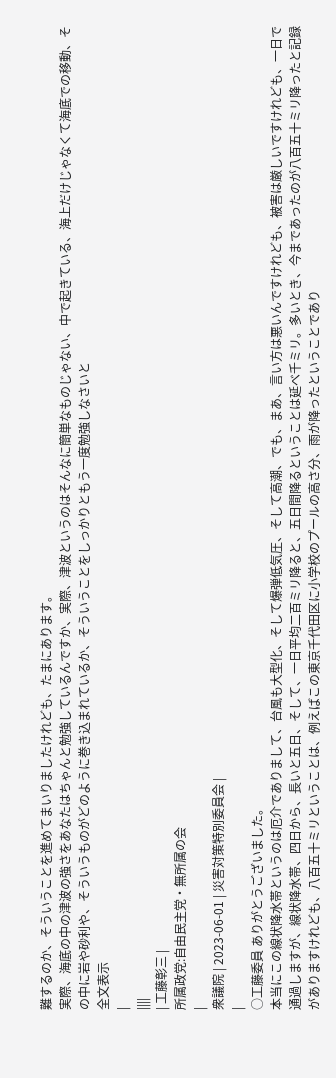難するのか、そういうことを進めてまいりましたけれども、たまにあります。
実際、海底の中の津波の強さをあなたはちゃんと勉強しているんですか、実際、津波というのはそんなに簡単なものじゃない、中で起きている、海上だけじゃなくて海底での移動、その中に岩や砂利や、そういうものがどのように巻き込まれているか、そういうことをしっかりともう一度勉強しなさいと
全文表示
|
||||
| 工藤彰三 |
所属政党:自由民主党・無所属の会
|
衆議院 | 2023-06-01 | 災害対策特別委員会 |
|
○工藤委員 ありがとうございました。
本当にこの線状降水帯というのは厄介でありまして、台風も大型化、そして爆弾低気圧、そして高潮、でも、まあ、言い方は悪いんですけれども、被害は厳しいですけれども、一日で通過しますが、線状降水帯、四日から、長いと五日、そして、一日平均二百ミリ降ると、五日間降るということは延べ千ミリ。多いとき、今まであったのが八百五十ミリ降ったと記録がありますけれども、八百五十ミリということは、例えばこの東京千代田区に小学校のプールの高さ分、雨が降ったということであり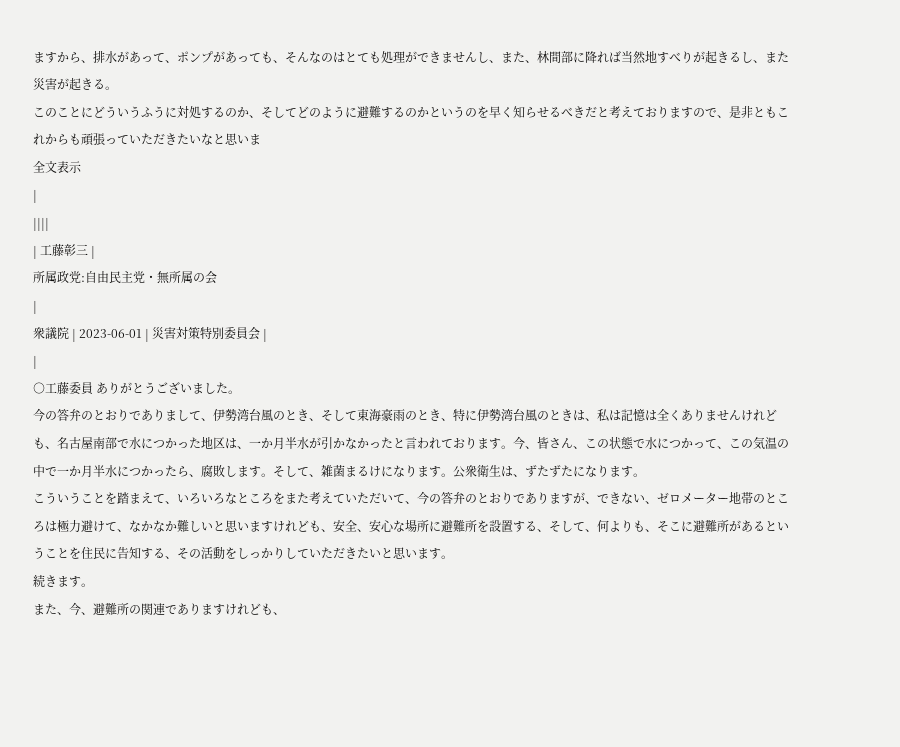ますから、排水があって、ポンプがあっても、そんなのはとても処理ができませんし、また、林間部に降れば当然地すべりが起きるし、また災害が起きる。
このことにどういうふうに対処するのか、そしてどのように避難するのかというのを早く知らせるべきだと考えておりますので、是非ともこれからも頑張っていただきたいなと思いま
全文表示
|
||||
| 工藤彰三 |
所属政党:自由民主党・無所属の会
|
衆議院 | 2023-06-01 | 災害対策特別委員会 |
|
○工藤委員 ありがとうございました。
今の答弁のとおりでありまして、伊勢湾台風のとき、そして東海豪雨のとき、特に伊勢湾台風のときは、私は記憶は全くありませんけれども、名古屋南部で水につかった地区は、一か月半水が引かなかったと言われております。今、皆さん、この状態で水につかって、この気温の中で一か月半水につかったら、腐敗します。そして、雑菌まるけになります。公衆衛生は、ずたずたになります。
こういうことを踏まえて、いろいろなところをまた考えていただいて、今の答弁のとおりでありますが、できない、ゼロメーター地帯のところは極力避けて、なかなか難しいと思いますけれども、安全、安心な場所に避難所を設置する、そして、何よりも、そこに避難所があるということを住民に告知する、その活動をしっかりしていただきたいと思います。
続きます。
また、今、避難所の関連でありますけれども、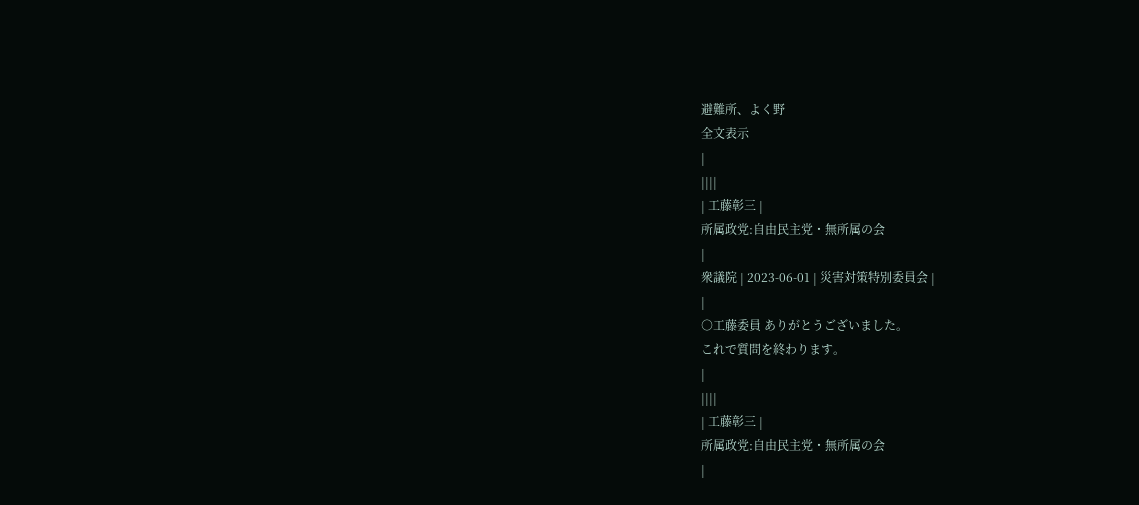避難所、よく野
全文表示
|
||||
| 工藤彰三 |
所属政党:自由民主党・無所属の会
|
衆議院 | 2023-06-01 | 災害対策特別委員会 |
|
○工藤委員 ありがとうございました。
これで質問を終わります。
|
||||
| 工藤彰三 |
所属政党:自由民主党・無所属の会
|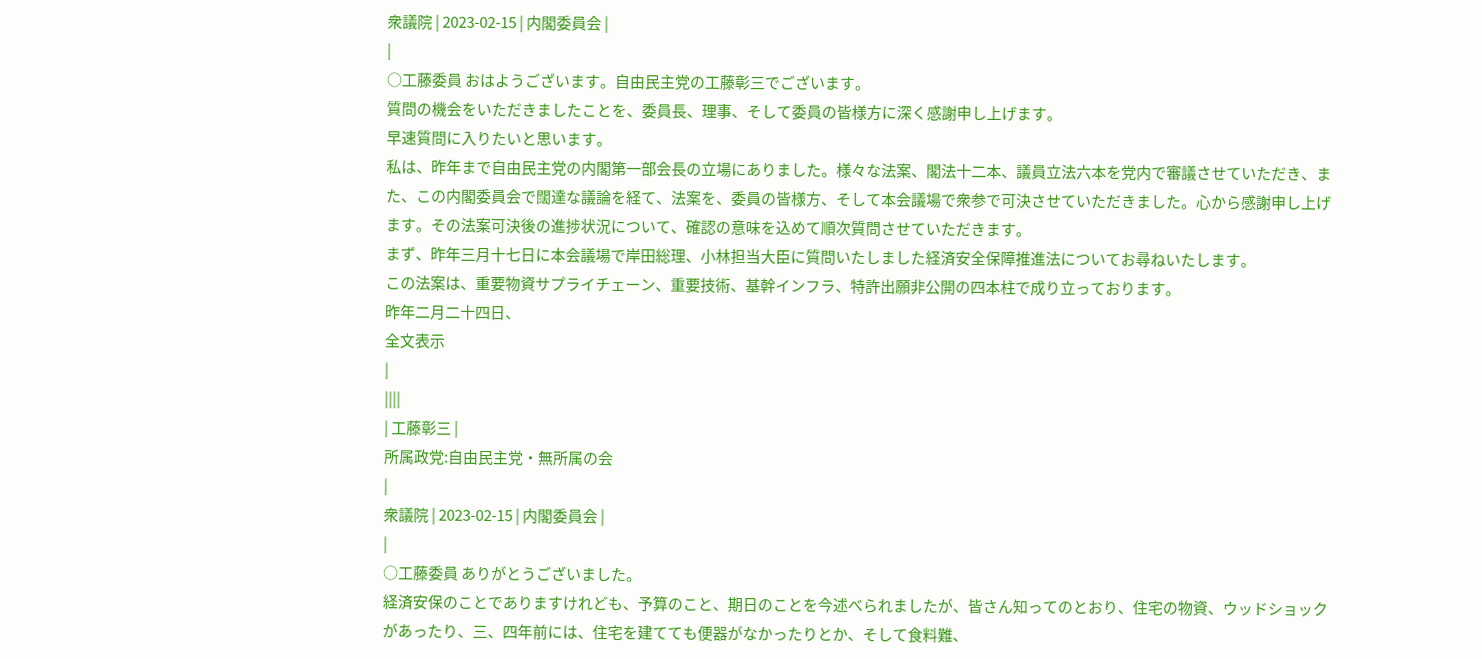衆議院 | 2023-02-15 | 内閣委員会 |
|
○工藤委員 おはようございます。自由民主党の工藤彰三でございます。
質問の機会をいただきましたことを、委員長、理事、そして委員の皆様方に深く感謝申し上げます。
早速質問に入りたいと思います。
私は、昨年まで自由民主党の内閣第一部会長の立場にありました。様々な法案、閣法十二本、議員立法六本を党内で審議させていただき、また、この内閣委員会で闊達な議論を経て、法案を、委員の皆様方、そして本会議場で衆参で可決させていただきました。心から感謝申し上げます。その法案可決後の進捗状況について、確認の意味を込めて順次質問させていただきます。
まず、昨年三月十七日に本会議場で岸田総理、小林担当大臣に質問いたしました経済安全保障推進法についてお尋ねいたします。
この法案は、重要物資サプライチェーン、重要技術、基幹インフラ、特許出願非公開の四本柱で成り立っております。
昨年二月二十四日、
全文表示
|
||||
| 工藤彰三 |
所属政党:自由民主党・無所属の会
|
衆議院 | 2023-02-15 | 内閣委員会 |
|
○工藤委員 ありがとうございました。
経済安保のことでありますけれども、予算のこと、期日のことを今述べられましたが、皆さん知ってのとおり、住宅の物資、ウッドショックがあったり、三、四年前には、住宅を建てても便器がなかったりとか、そして食料難、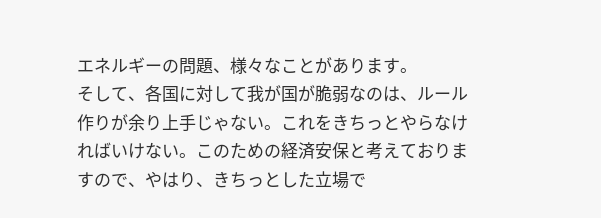エネルギーの問題、様々なことがあります。
そして、各国に対して我が国が脆弱なのは、ルール作りが余り上手じゃない。これをきちっとやらなければいけない。このための経済安保と考えておりますので、やはり、きちっとした立場で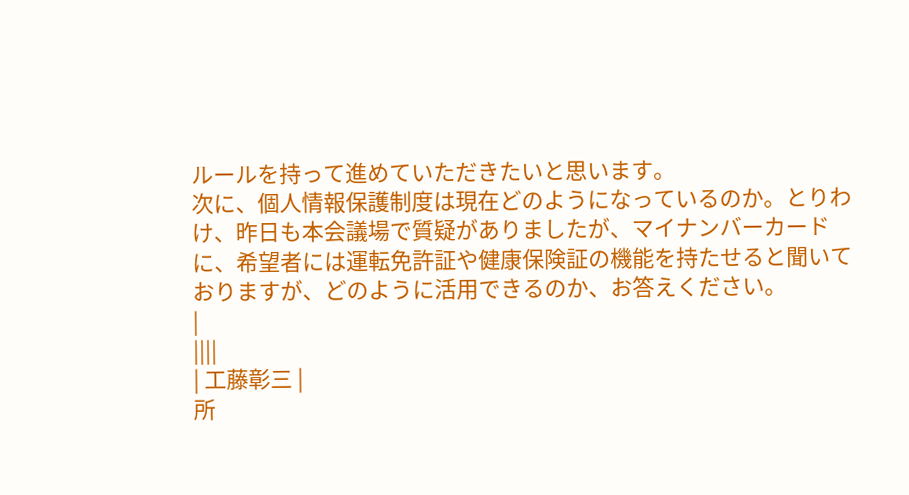ルールを持って進めていただきたいと思います。
次に、個人情報保護制度は現在どのようになっているのか。とりわけ、昨日も本会議場で質疑がありましたが、マイナンバーカードに、希望者には運転免許証や健康保険証の機能を持たせると聞いておりますが、どのように活用できるのか、お答えください。
|
||||
| 工藤彰三 |
所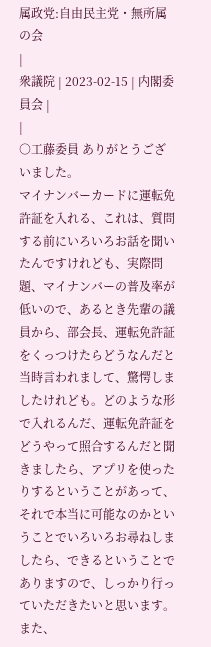属政党:自由民主党・無所属の会
|
衆議院 | 2023-02-15 | 内閣委員会 |
|
○工藤委員 ありがとうございました。
マイナンバーカードに運転免許証を入れる、これは、質問する前にいろいろお話を聞いたんですけれども、実際問題、マイナンバーの普及率が低いので、あるとき先輩の議員から、部会長、運転免許証をくっつけたらどうなんだと当時言われまして、驚愕しましたけれども。どのような形で入れるんだ、運転免許証をどうやって照合するんだと聞きましたら、アプリを使ったりするということがあって、それで本当に可能なのかということでいろいろお尋ねしましたら、できるということでありますので、しっかり行っていただきたいと思います。
また、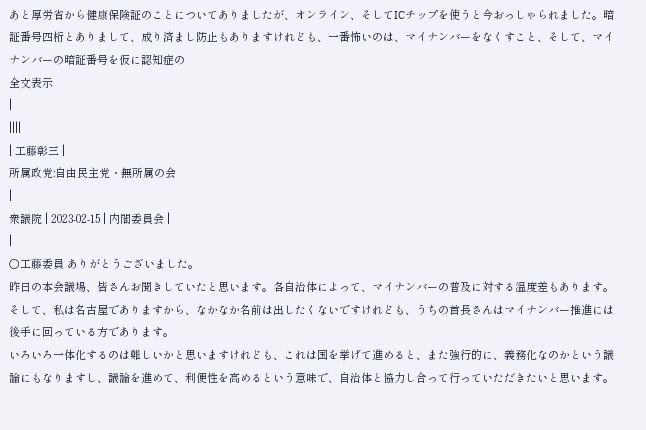あと厚労省から健康保険証のことについてありましたが、オンライン、そしてICチップを使うと今おっしゃられました。暗証番号四桁とありまして、成り済まし防止もありますけれども、一番怖いのは、マイナンバーをなくすこと、そして、マイナンバーの暗証番号を仮に認知症の
全文表示
|
||||
| 工藤彰三 |
所属政党:自由民主党・無所属の会
|
衆議院 | 2023-02-15 | 内閣委員会 |
|
○工藤委員 ありがとうございました。
昨日の本会議場、皆さんお聞きしていたと思います。各自治体によって、マイナンバーの普及に対する温度差もあります。そして、私は名古屋でありますから、なかなか名前は出したくないですけれども、うちの首長さんはマイナンバー推進には後手に回っている方であります。
いろいろ一体化するのは難しいかと思いますけれども、これは国を挙げて進めると、また強行的に、義務化なのかという議論にもなりますし、議論を進めて、利便性を高めるという意味で、自治体と協力し合って行っていただきたいと思います。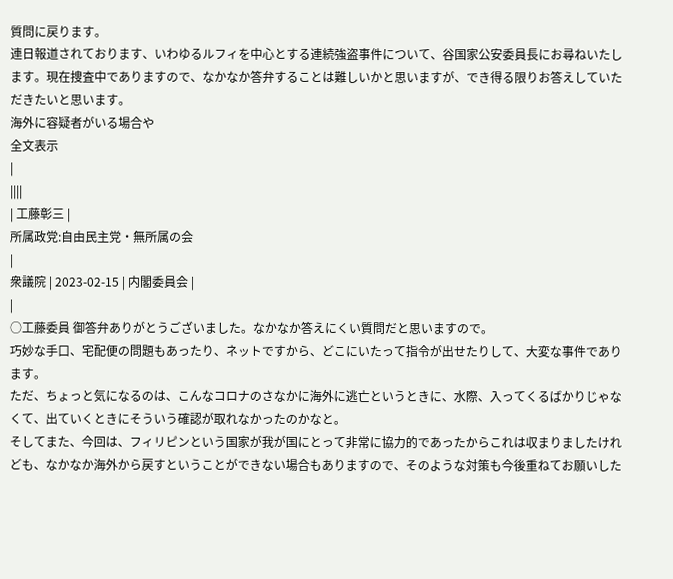質問に戻ります。
連日報道されております、いわゆるルフィを中心とする連続強盗事件について、谷国家公安委員長にお尋ねいたします。現在捜査中でありますので、なかなか答弁することは難しいかと思いますが、でき得る限りお答えしていただきたいと思います。
海外に容疑者がいる場合や
全文表示
|
||||
| 工藤彰三 |
所属政党:自由民主党・無所属の会
|
衆議院 | 2023-02-15 | 内閣委員会 |
|
○工藤委員 御答弁ありがとうございました。なかなか答えにくい質問だと思いますので。
巧妙な手口、宅配便の問題もあったり、ネットですから、どこにいたって指令が出せたりして、大変な事件であります。
ただ、ちょっと気になるのは、こんなコロナのさなかに海外に逃亡というときに、水際、入ってくるばかりじゃなくて、出ていくときにそういう確認が取れなかったのかなと。
そしてまた、今回は、フィリピンという国家が我が国にとって非常に協力的であったからこれは収まりましたけれども、なかなか海外から戻すということができない場合もありますので、そのような対策も今後重ねてお願いした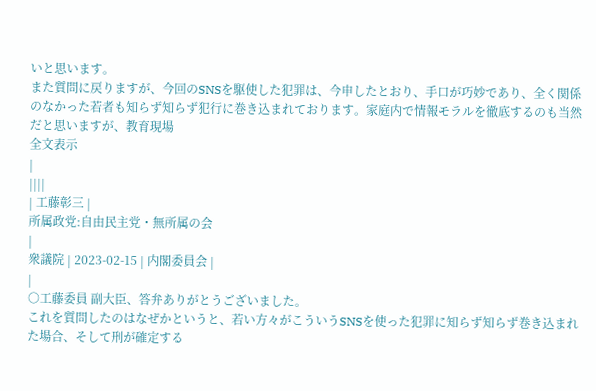いと思います。
また質問に戻りますが、今回のSNSを駆使した犯罪は、今申したとおり、手口が巧妙であり、全く関係のなかった若者も知らず知らず犯行に巻き込まれております。家庭内で情報モラルを徹底するのも当然だと思いますが、教育現場
全文表示
|
||||
| 工藤彰三 |
所属政党:自由民主党・無所属の会
|
衆議院 | 2023-02-15 | 内閣委員会 |
|
○工藤委員 副大臣、答弁ありがとうございました。
これを質問したのはなぜかというと、若い方々がこういうSNSを使った犯罪に知らず知らず巻き込まれた場合、そして刑が確定する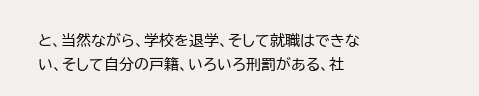と、当然ながら、学校を退学、そして就職はできない、そして自分の戸籍、いろいろ刑罰がある、社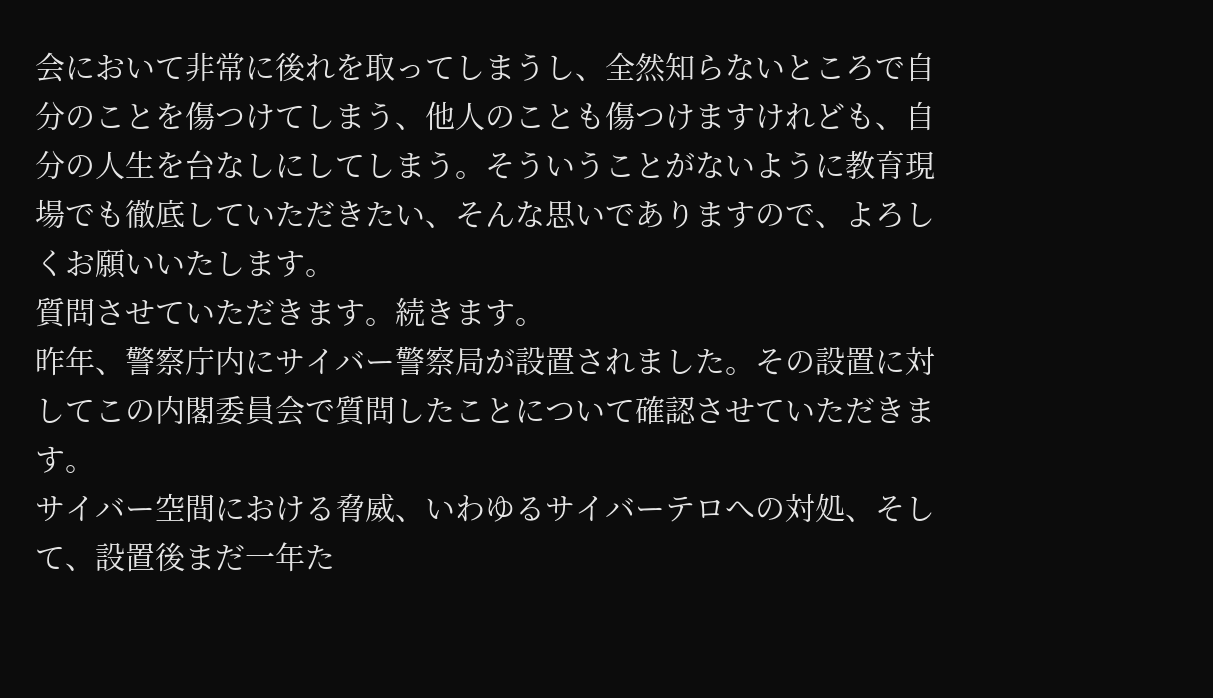会において非常に後れを取ってしまうし、全然知らないところで自分のことを傷つけてしまう、他人のことも傷つけますけれども、自分の人生を台なしにしてしまう。そういうことがないように教育現場でも徹底していただきたい、そんな思いでありますので、よろしくお願いいたします。
質問させていただきます。続きます。
昨年、警察庁内にサイバー警察局が設置されました。その設置に対してこの内閣委員会で質問したことについて確認させていただきます。
サイバー空間における脅威、いわゆるサイバーテロへの対処、そして、設置後まだ一年た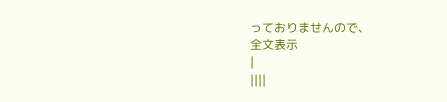っておりませんので、
全文表示
|
||||